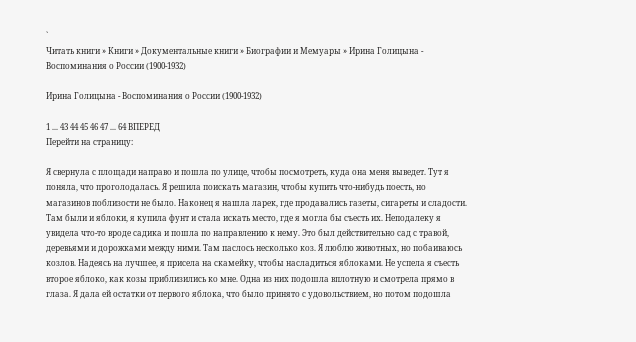`
Читать книги » Книги » Документальные книги » Биографии и Мемуары » Ирина Голицына - Воспоминания о России (1900-1932)

Ирина Голицына - Воспоминания о России (1900-1932)

1 ... 43 44 45 46 47 ... 64 ВПЕРЕД
Перейти на страницу:

Я свернула с площади направо и пошла по улице, чтобы посмотреть, куда она меня выведет. Тут я поняла, что проголодалась. Я решила поискать магазин, чтобы купить что-нибудь поесть, но магазинов поблизости не было. Наконец я нашла ларек, где продавались газеты, сигареты и сладости. Там были и яблоки, я купила фунт и стала искать место, где я могла бы съесть их. Неподалеку я увидела что-то вроде садика и пошла по направлению к нему. Это был действительно сад с травой, деревьями и дорожками между ними. Там паслось несколько коз. Я люблю животных, но побаиваюсь козлов. Надеясь на лучшее, я присела на скамейку, чтобы насладиться яблоками. Не успела я съесть второе яблоко, как козы приблизились ко мне. Одна из них подошла вплотную и смотрела прямо в глаза. Я дала ей остатки от первого яблока, что было принято с удовольствием, но потом подошла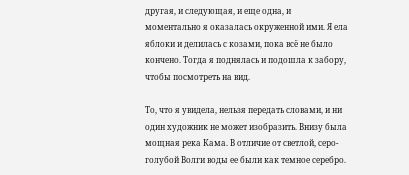другая, и следующая, и еще одна, и моментально я оказалась окруженной ими. Я ела яблоки и делилась с козами, пока всё не было кончено. Тогда я поднялась и подошла к забору, чтобы посмотреть на вид.

То, что я увидела, нельзя передать словами, и ни один художник не может изобразить. Внизу была мощная река Кама. В отличие от светлой, серо-голубой Волги воды ее были как темное серебро.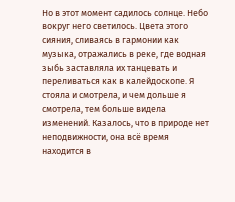Но в этот момент садилось солнце. Небо вокруг него светилось. Цвета этого сияния, сливаясь в гармонии как музыка, отражались в реке, где водная зыбь заставляла их танцевать и переливаться как в калейдоскопе. Я стояла и смотрела, и чем дольше я смотрела, тем больше видела изменений. Казалось, что в природе нет неподвижности, она всё время находится в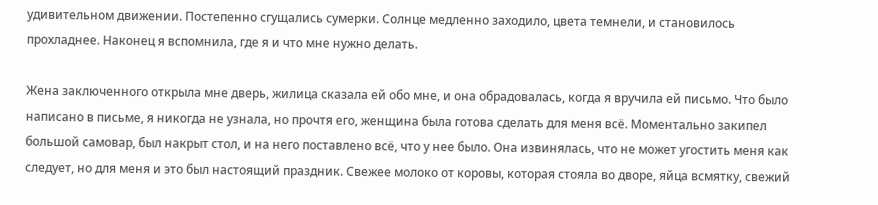удивительном движении. Постепенно сгущались сумерки. Солнце медленно заходило, цвета темнели, и становилось прохладнее. Наконец я вспомнила, где я и что мне нужно делать.

Жена заключенного открыла мне дверь, жилица сказала ей обо мне, и она обрадовалась, когда я вручила ей письмо. Что было написано в письме, я никогда не узнала, но прочтя его, женщина была готова сделать для меня всё. Моментально закипел большой самовар, был накрыт стол, и на него поставлено всё, что у нее было. Она извинялась, что не может угостить меня как следует, но для меня и это был настоящий праздник. Свежее молоко от коровы, которая стояла во дворе, яйца всмятку, свежий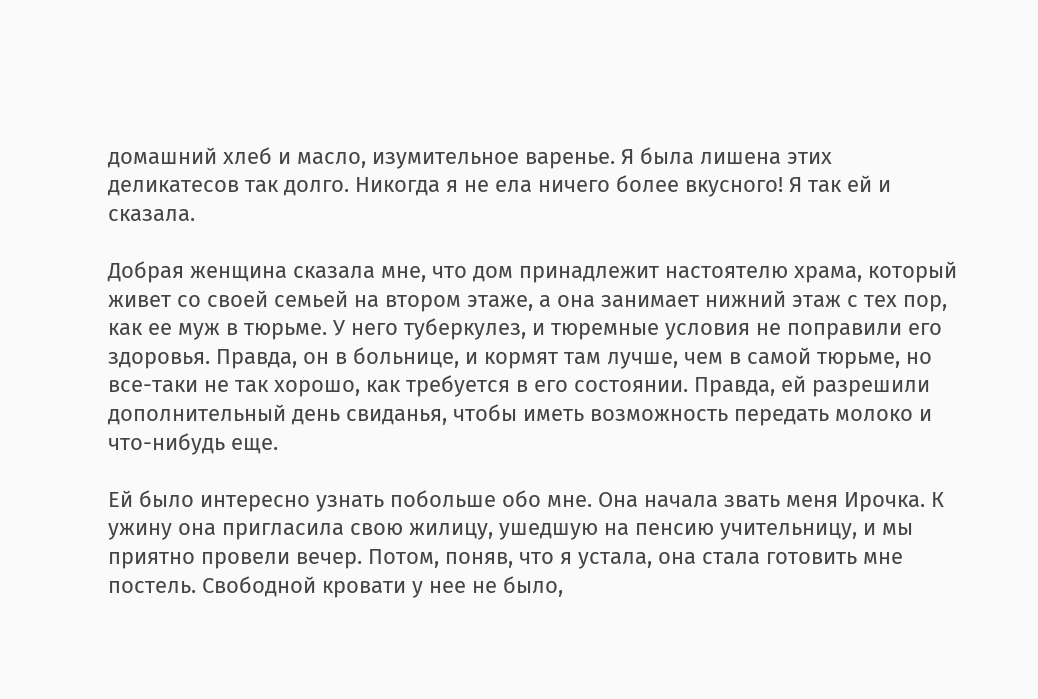домашний хлеб и масло, изумительное варенье. Я была лишена этих деликатесов так долго. Никогда я не ела ничего более вкусного! Я так ей и сказала.

Добрая женщина сказала мне, что дом принадлежит настоятелю храма, который живет со своей семьей на втором этаже, а она занимает нижний этаж с тех пор, как ее муж в тюрьме. У него туберкулез, и тюремные условия не поправили его здоровья. Правда, он в больнице, и кормят там лучше, чем в самой тюрьме, но все-таки не так хорошо, как требуется в его состоянии. Правда, ей разрешили дополнительный день свиданья, чтобы иметь возможность передать молоко и что-нибудь еще.

Ей было интересно узнать побольше обо мне. Она начала звать меня Ирочка. К ужину она пригласила свою жилицу, ушедшую на пенсию учительницу, и мы приятно провели вечер. Потом, поняв, что я устала, она стала готовить мне постель. Свободной кровати у нее не было,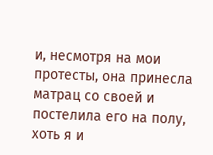и, несмотря на мои протесты, она принесла матрац со своей и постелила его на полу, хоть я и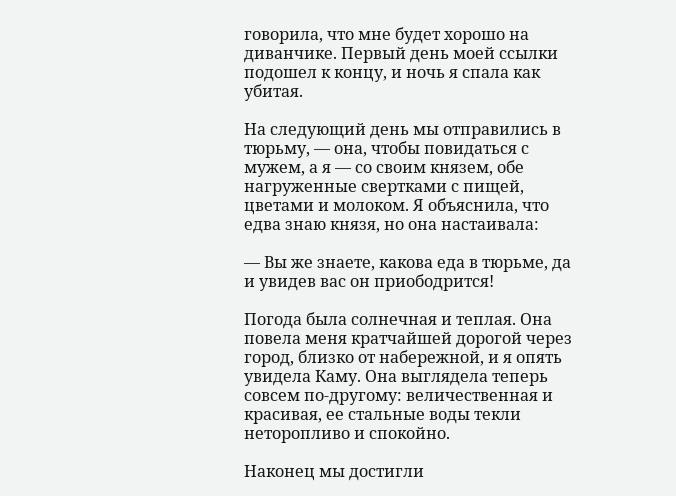говорила, что мне будет хорошо на диванчике. Первый день моей ссылки подошел к концу, и ночь я спала как убитая.

На следующий день мы отправились в тюрьму, — она, чтобы повидаться с мужем, а я — со своим князем, обе нагруженные свертками с пищей, цветами и молоком. Я объяснила, что едва знаю князя, но она настаивала:

— Вы же знаете, какова еда в тюрьме, да и увидев вас он приободрится!

Погода была солнечная и теплая. Она повела меня кратчайшей дорогой через город, близко от набережной, и я опять увидела Каму. Она выглядела теперь совсем по-другому: величественная и красивая, ее стальные воды текли неторопливо и спокойно.

Наконец мы достигли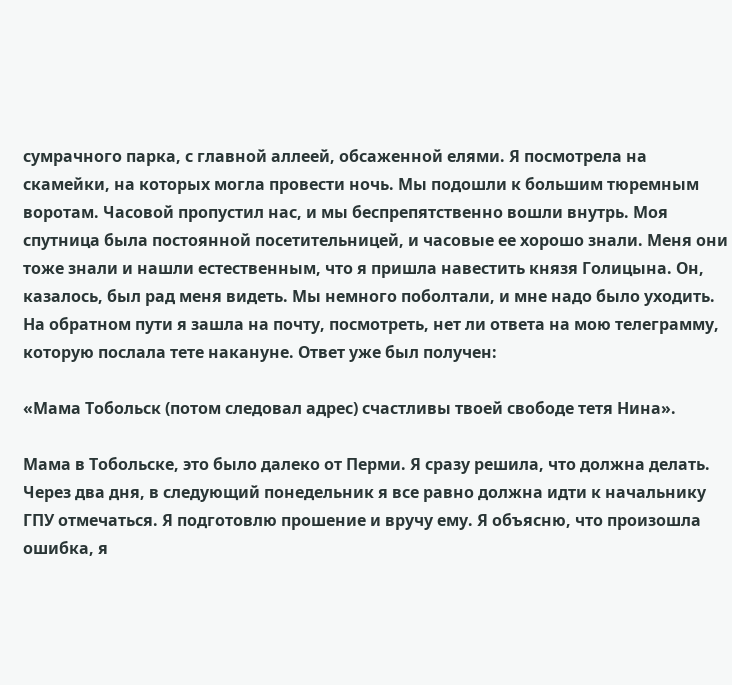сумрачного парка, с главной аллеей, обсаженной елями. Я посмотрела на скамейки, на которых могла провести ночь. Мы подошли к большим тюремным воротам. Часовой пропустил нас, и мы беспрепятственно вошли внутрь. Моя спутница была постоянной посетительницей, и часовые ее хорошо знали. Меня они тоже знали и нашли естественным, что я пришла навестить князя Голицына. Он, казалось, был рад меня видеть. Мы немного поболтали, и мне надо было уходить. На обратном пути я зашла на почту, посмотреть, нет ли ответа на мою телеграмму, которую послала тете накануне. Ответ уже был получен:

«Мама Тобольск (потом следовал адрес) счастливы твоей свободе тетя Нина».

Мама в Тобольске, это было далеко от Перми. Я сразу решила, что должна делать. Через два дня, в следующий понедельник я все равно должна идти к начальнику ГПУ отмечаться. Я подготовлю прошение и вручу ему. Я объясню, что произошла ошибка, я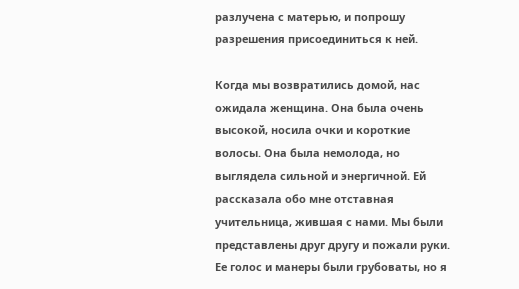разлучена с матерью, и попрошу разрешения присоединиться к ней.

Когда мы возвратились домой, нас ожидала женщина. Она была очень высокой, носила очки и короткие волосы. Она была немолода, но выглядела сильной и энергичной. Ей рассказала обо мне отставная учительница, жившая с нами. Мы были представлены друг другу и пожали руки. Ее голос и манеры были грубоваты, но я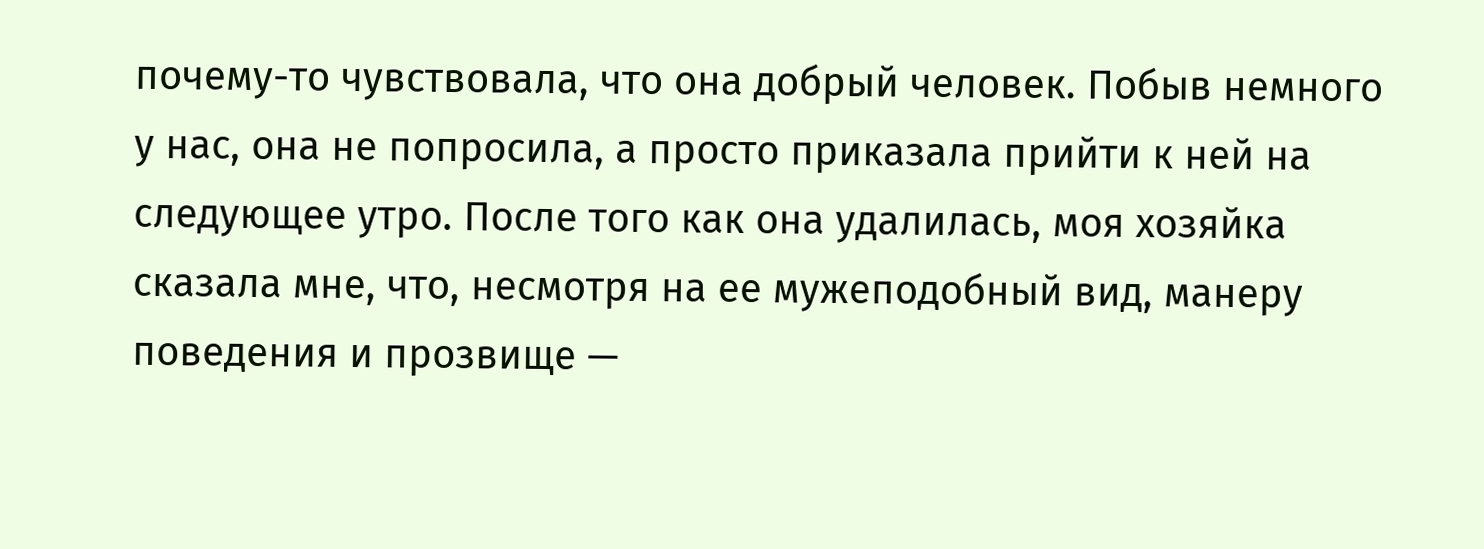почему-то чувствовала, что она добрый человек. Побыв немного у нас, она не попросила, а просто приказала прийти к ней на следующее утро. После того как она удалилась, моя хозяйка сказала мне, что, несмотря на ее мужеподобный вид, манеру поведения и прозвище —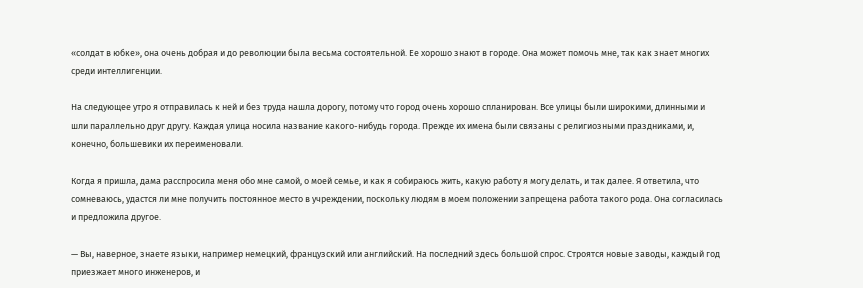«солдат в юбке», она очень добрая и до революции была весьма состоятельной. Ее хорошо знают в городе. Она может помочь мне, так как знает многих среди интеллигенции.

На следующее утро я отправилась к ней и без труда нашла дорогу, потому что город очень хорошо спланирован. Все улицы были широкими, длинными и шли параллельно друг другу. Каждая улица носила название какого-нибудь города. Прежде их имена были связаны с религиозными праздниками, и, конечно, большевики их переименовали.

Когда я пришла, дама расспросила меня обо мне самой, о моей семье, и как я собираюсь жить, какую работу я могу делать, и так далее. Я ответила, что сомневаюсь, удастся ли мне получить постоянное место в учреждении, поскольку людям в моем положении запрещена работа такого рода. Она согласилась и предложила другое.

— Вы, наверное, знаете языки, например немецкий, французский или английский. На последний здесь большой спрос. Строятся новые заводы, каждый год приезжает много инженеров, и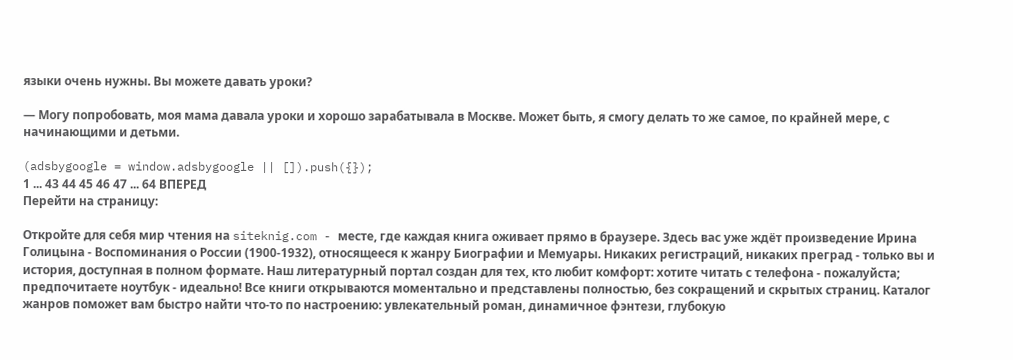языки очень нужны. Вы можете давать уроки?

— Могу попробовать, моя мама давала уроки и хорошо зарабатывала в Москве. Может быть, я смогу делать то же самое, по крайней мере, с начинающими и детьми.

(adsbygoogle = window.adsbygoogle || []).push({});
1 ... 43 44 45 46 47 ... 64 ВПЕРЕД
Перейти на страницу:

Откройте для себя мир чтения на siteknig.com - месте, где каждая книга оживает прямо в браузере. Здесь вас уже ждёт произведение Ирина Голицына - Воспоминания о России (1900-1932), относящееся к жанру Биографии и Мемуары. Никаких регистраций, никаких преград - только вы и история, доступная в полном формате. Наш литературный портал создан для тех, кто любит комфорт: хотите читать с телефона - пожалуйста; предпочитаете ноутбук - идеально! Все книги открываются моментально и представлены полностью, без сокращений и скрытых страниц. Каталог жанров поможет вам быстро найти что-то по настроению: увлекательный роман, динамичное фэнтези, глубокую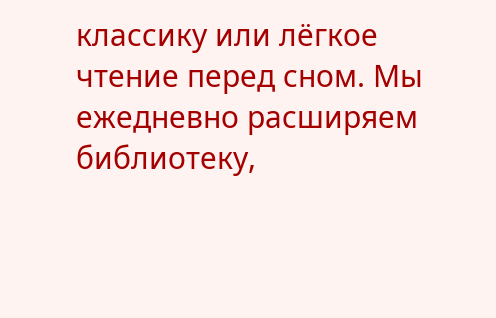классику или лёгкое чтение перед сном. Мы ежедневно расширяем библиотеку,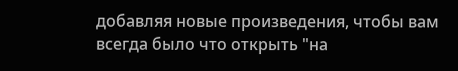добавляя новые произведения, чтобы вам всегда было что открыть "на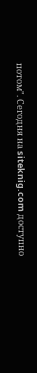потом". Сегодня на siteknig.com доступно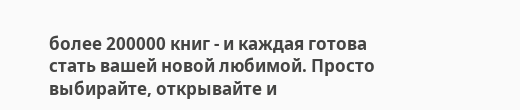более 200000 книг - и каждая готова стать вашей новой любимой. Просто выбирайте, открывайте и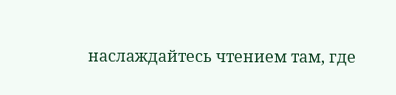наслаждайтесь чтением там, где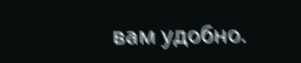вам удобно.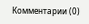Комментарии (0)